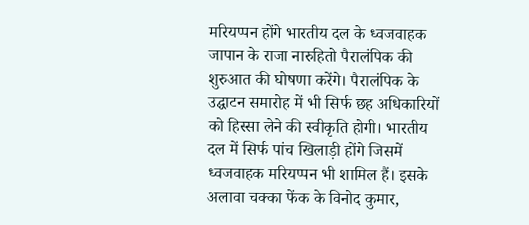मरियप्पन होंगे भारतीय दल के ध्वजवाहक
जापान के राजा नारुहितो पैरालंपिक की शुरुआत की घोषणा करेंगे। पैरालंपिक के उद्घाटन समारोह में भी सिर्फ छह अधिकारियों को हिस्सा लेने की स्वीकृति होगी। भारतीय दल में सिर्फ पांच खिलाड़ी होंगे जिसमें ध्वजवाहक मरियप्पन भी शामिल हैं। इसके अलावा चक्का फेंक के विनोद कुमार,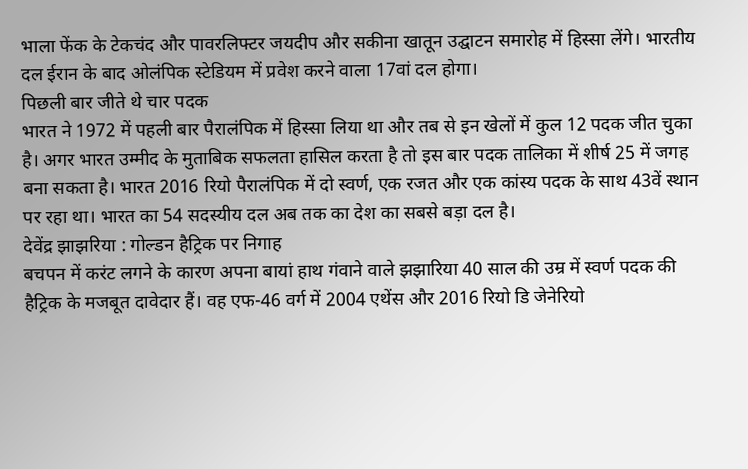भाला फेंक के टेकचंद और पावरलिफ्टर जयदीप और सकीना खातून उद्घाटन समारोह में हिस्सा लेंगे। भारतीय दल ईरान के बाद ओलंपिक स्टेडियम में प्रवेश करने वाला 17वां दल होगा।
पिछली बार जीते थे चार पदक
भारत ने 1972 में पहली बार पैरालंपिक में हिस्सा लिया था और तब से इन खेलों में कुल 12 पदक जीत चुका है। अगर भारत उम्मीद के मुताबिक सफलता हासिल करता है तो इस बार पदक तालिका में शीर्ष 25 में जगह बना सकता है। भारत 2016 रियो पैरालंपिक में दो स्वर्ण, एक रजत और एक कांस्य पदक के साथ 43वें स्थान पर रहा था। भारत का 54 सदस्यीय दल अब तक का देश का सबसे बड़ा दल है।
देवेंद्र झाझरिया : गोल्डन हैट्रिक पर निगाह
बचपन में करंट लगने के कारण अपना बायां हाथ गंवाने वाले झझारिया 40 साल की उम्र में स्वर्ण पदक की हैट्रिक के मजबूत दावेदार हैं। वह एफ-46 वर्ग में 2004 एथेंस और 2016 रियो डि जेनेरियो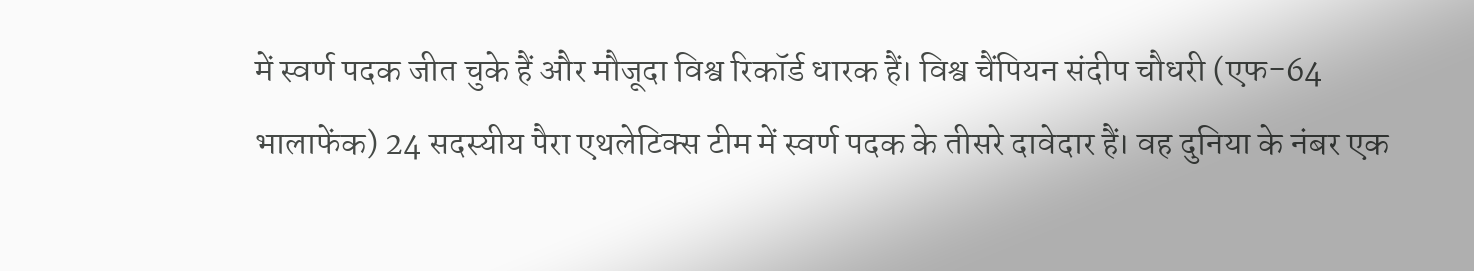में स्वर्ण पदक जीत चुके हैं और मौजूदा विश्व रिकॉर्ड धारक हैं। विश्व चैंपियन संदीप चौधरी (एफ-64 भालाफेंक) 24 सदस्यीय पैरा एथलेटिक्स टीम में स्वर्ण पदक के तीसरे दावेदार हैं। वह दुनिया के नंबर एक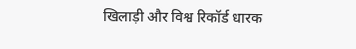खिलाड़ी और विश्व रिकॉर्ड धारक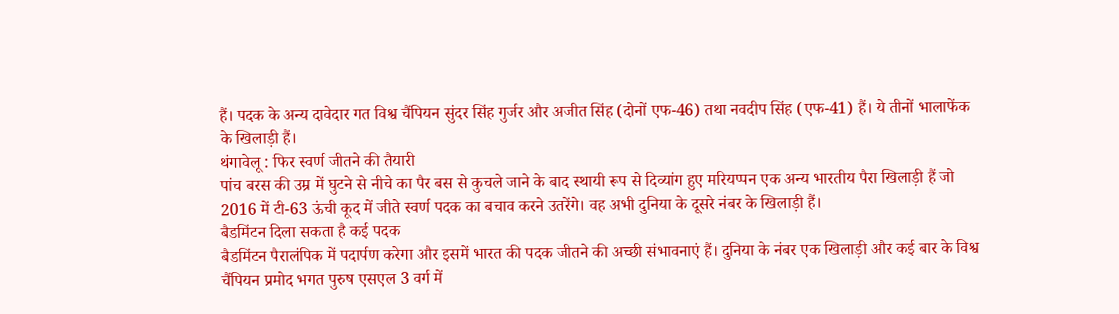हैं। पदक के अन्य दावेदार गत विश्व चैंपियन सुंदर सिंह गुर्जर और अजीत सिंह (दोनों एफ-46) तथा नवदीप सिंह (एफ-41) हैं। ये तीनों भालाफेंक के खिलाड़ी हैं।
थंगावेलू : फिर स्वर्ण जीतने की तैयारी
पांच बरस की उम्र में घुटने से नीचे का पैर बस से कुचले जाने के बाद स्थायी रूप से दिव्यांग हुए मरियप्पन एक अन्य भारतीय पैरा खिलाड़ी हैं जो 2016 में टी-63 ऊंची कूद में जीते स्वर्ण पदक का बचाव करने उतरेंगे। वह अभी दुनिया के दूसरे नंबर के खिलाड़ी हैं।
बैडमिंटन दिला सकता है कई पदक
बैडमिंटन पैरालंपिक में पदार्पण करेगा और इसमें भारत की पदक जीतने की अच्छी संभावनाएं हैं। दुनिया के नंबर एक खिलाड़ी और कई बार के विश्व चैंपियन प्रमोद भगत पुरुष एसएल 3 वर्ग में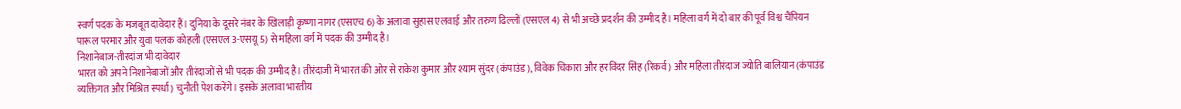स्वर्ण पदक के मजबूत दावेदार हैं। दुनिया के दूसरे नंबर के खिलाड़ी कृष्णा नागर (एसएच 6) के अलावा सुहास एलवाई और तरुण ढिल्लों (एसएल 4) से भी अच्छे प्रदर्शन की उम्मीद है। महिला वर्ग में दो बार की पूर्व विश्व चैंपियन पारूल परमार और युवा पलक कोहली (एसएल 3-एसयू 5) से महिला वर्ग में पदक की उम्मीद है।
निशानेबाज-तीरदांज भी दावेदार
भारत को अपने निशानेबाजों और तीरंदाजों से भी पदक की उम्मीद है। तीरंदाजी में भारत की ओर से राकेश कुमार और श्याम सुंदर (कंपाउंड), विवेक चिकारा और हरविंदर सिंह (रिकर्व) और महिला तीरंदाज ज्योति बालियान (कंपाउंड व्यक्तिगत और मिश्रित स्पर्धा) चुनौती पेश करेंगे। इसके अलावा भारतीय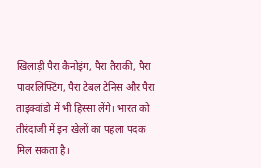खिलाड़ी पैरा कैनोइंग, पैरा तैराकी, पैरा पावरलिफ्टिंग, पैरा टेबल टेनिस और पैरा ताइक्वांडो में भी हिस्सा लेंगे। भारत को तीरंदाजी में इन खेलों का पहला पदक मिल सकता है।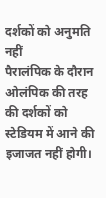दर्शकों को अनुमति नहीं
पैरालंपिक के दौरान ओलंपिक की तरह की दर्शकों को स्टेडियम में आने की इजाजत नहीं होगी।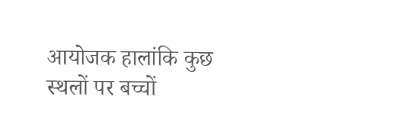आयोजक हालांकि कुछ स्थलों पर बच्चों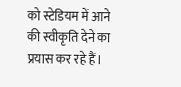को स्टेडियम में आने की स्वीकृति देने का प्रयास कर रहे हैं।